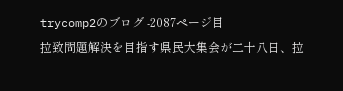trycomp2のブログ -2087ページ目
拉致問題解決を目指す県民大集会が二十八日、拉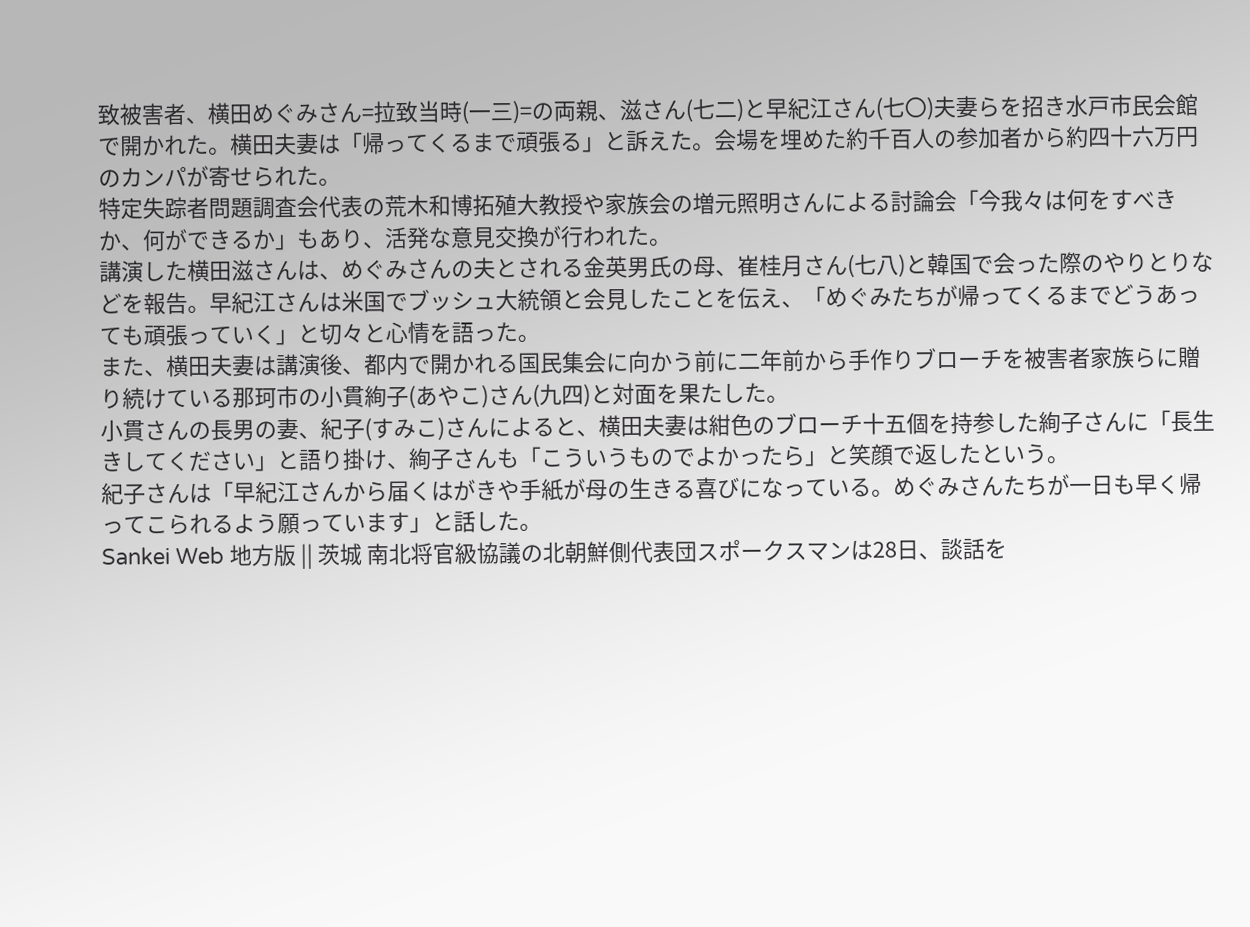致被害者、横田めぐみさん=拉致当時(一三)=の両親、滋さん(七二)と早紀江さん(七〇)夫妻らを招き水戸市民会館で開かれた。横田夫妻は「帰ってくるまで頑張る」と訴えた。会場を埋めた約千百人の参加者から約四十六万円のカンパが寄せられた。
特定失踪者問題調査会代表の荒木和博拓殖大教授や家族会の増元照明さんによる討論会「今我々は何をすべきか、何ができるか」もあり、活発な意見交換が行われた。
講演した横田滋さんは、めぐみさんの夫とされる金英男氏の母、崔桂月さん(七八)と韓国で会った際のやりとりなどを報告。早紀江さんは米国でブッシュ大統領と会見したことを伝え、「めぐみたちが帰ってくるまでどうあっても頑張っていく」と切々と心情を語った。
また、横田夫妻は講演後、都内で開かれる国民集会に向かう前に二年前から手作りブローチを被害者家族らに贈り続けている那珂市の小貫絢子(あやこ)さん(九四)と対面を果たした。
小貫さんの長男の妻、紀子(すみこ)さんによると、横田夫妻は紺色のブローチ十五個を持参した絢子さんに「長生きしてください」と語り掛け、絢子さんも「こういうものでよかったら」と笑顔で返したという。
紀子さんは「早紀江さんから届くはがきや手紙が母の生きる喜びになっている。めぐみさんたちが一日も早く帰ってこられるよう願っています」と話した。
Sankei Web 地方版 || 茨城 南北将官級協議の北朝鮮側代表団スポークスマンは28日、談話を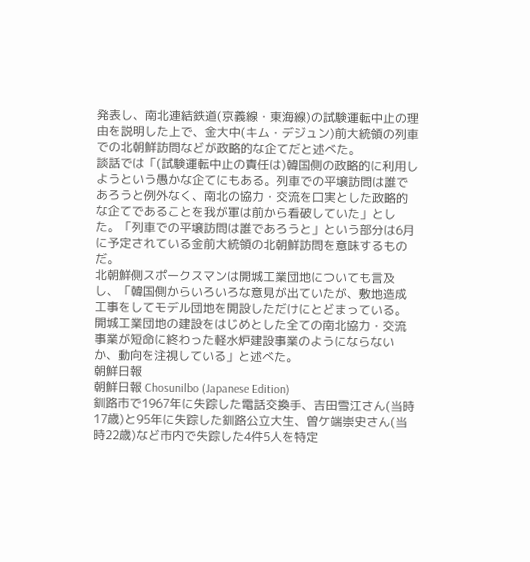発表し、南北連結鉄道(京義線・東海線)の試験運転中止の理由を説明した上で、金大中(キム・デジュン)前大統領の列車での北朝鮮訪問などが政略的な企てだと述べた。
談話では「(試験運転中止の責任は)韓国側の政略的に利用しようという愚かな企てにもある。列車での平壌訪問は誰であろうと例外なく、南北の協力・交流を口実とした政略的な企てであることを我が軍は前から看破していた」とした。「列車での平壌訪問は誰であろうと」という部分は6月に予定されている金前大統領の北朝鮮訪問を意味するものだ。
北朝鮮側スポークスマンは開城工業団地についても言及し、「韓国側からいろいろな意見が出ていたが、敷地造成工事をしてモデル団地を開設しただけにとどまっている。開城工業団地の建設をはじめとした全ての南北協力・交流事業が短命に終わった軽水炉建設事業のようにならないか、動向を注視している」と述べた。
朝鮮日報
朝鮮日報 Chosunilbo (Japanese Edition)
釧路市で1967年に失踪した電話交換手、吉田雪江さん(当時17歳)と95年に失踪した釧路公立大生、曽ケ端崇史さん(当時22歳)など市内で失踪した4件5人を特定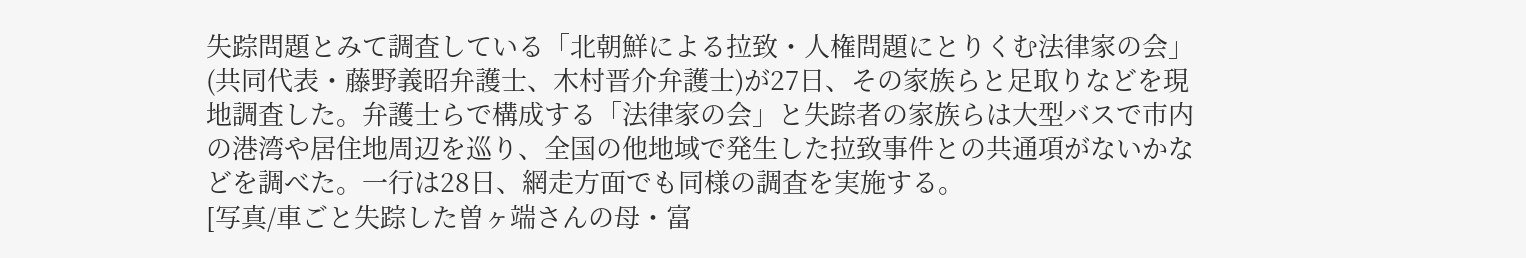失踪問題とみて調査している「北朝鮮による拉致・人権問題にとりくむ法律家の会」(共同代表・藤野義昭弁護士、木村晋介弁護士)が27日、その家族らと足取りなどを現地調査した。弁護士らで構成する「法律家の会」と失踪者の家族らは大型バスで市内の港湾や居住地周辺を巡り、全国の他地域で発生した拉致事件との共通項がないかなどを調べた。一行は28日、網走方面でも同様の調査を実施する。
[写真/車ごと失踪した曽ヶ端さんの母・富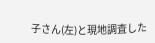子さん(左)と現地調査した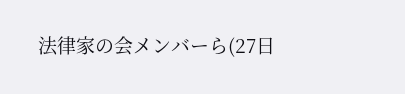法律家の会メンバーら(27日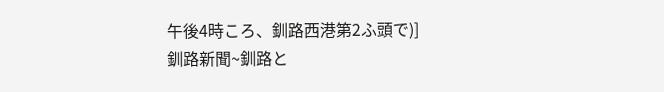午後4時ころ、釧路西港第2ふ頭で)]
釧路新聞~釧路と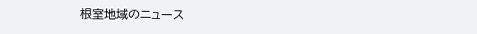根室地域のニュース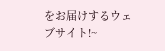をお届けするウェブサイト!~